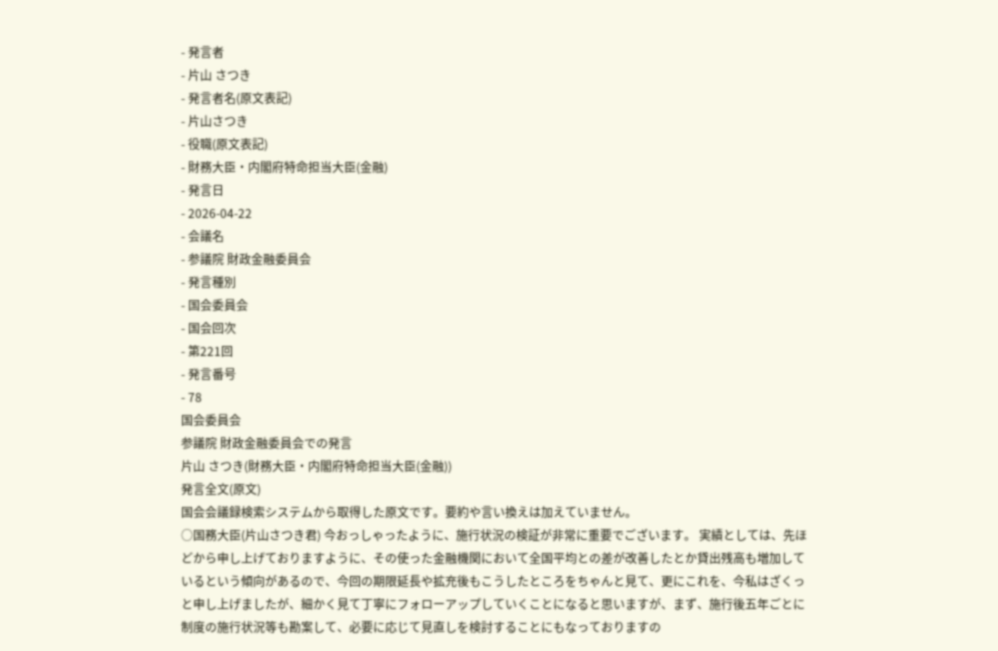- 発言者
- 片山 さつき
- 発言者名(原文表記)
- 片山さつき
- 役職(原文表記)
- 財務大臣・内閣府特命担当大臣(金融)
- 発言日
- 2026-04-22
- 会議名
- 参議院 財政金融委員会
- 発言種別
- 国会委員会
- 国会回次
- 第221回
- 発言番号
- 78
国会委員会
参議院 財政金融委員会での発言
片山 さつき(財務大臣・内閣府特命担当大臣(金融))
発言全文(原文)
国会会議録検索システムから取得した原文です。要約や言い換えは加えていません。
○国務大臣(片山さつき君) 今おっしゃったように、施行状況の検証が非常に重要でございます。 実績としては、先ほどから申し上げておりますように、その使った金融機関において全国平均との差が改善したとか貸出残高も増加しているという傾向があるので、今回の期限延長や拡充後もこうしたところをちゃんと見て、更にこれを、今私はざくっと申し上げましたが、細かく見て丁寧にフォローアップしていくことになると思いますが、まず、施行後五年ごとに制度の施行状況等も勘案して、必要に応じて見直しを検討することにもなっておりますの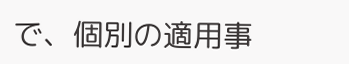で、個別の適用事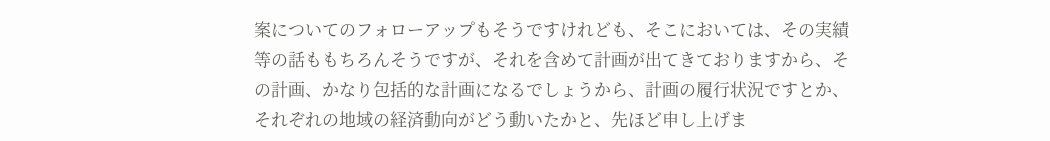案についてのフォローアップもそうですけれども、そこにおいては、その実績等の話ももちろんそうですが、それを含めて計画が出てきておりますから、その計画、かなり包括的な計画になるでしょうから、計画の履行状況ですとか、それぞれの地域の経済動向がどう動いたかと、先ほど申し上げま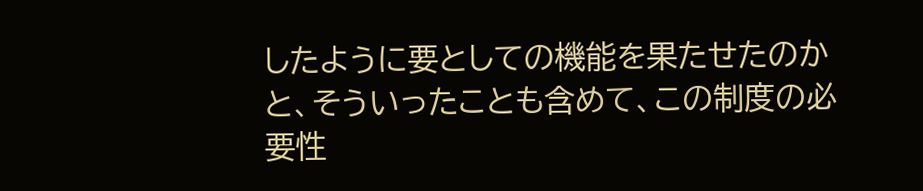したように要としての機能を果たせたのかと、そういったことも含めて、この制度の必要性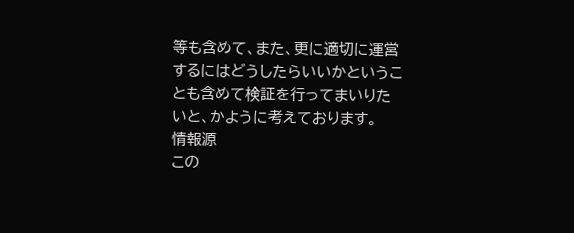等も含めて、また、更に適切に運営するにはどうしたらいいかということも含めて検証を行ってまいりたいと、かように考えております。
情報源
この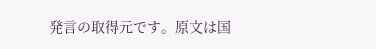発言の取得元です。原文は国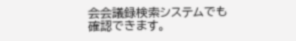会会議録検索システムでも確認できます。